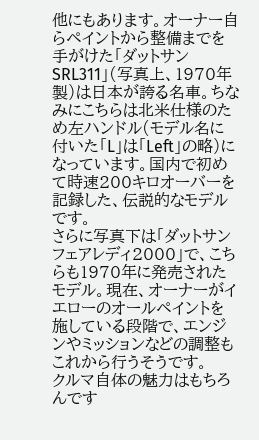他にもあります。オーナー自らペイントから整備までを手がけた「ダットサン SRL311」(写真上、1970年製)は日本が誇る名車。ちなみにこちらは北米仕様のため左ハンドル(モデル名に付いた「L」は「Left」の略)になっています。国内で初めて時速200キロオーバーを記録した、伝説的なモデルです。
さらに写真下は「ダットサン フェアレディ2000」で、こちらも1970年に発売されたモデル。現在、オーナーがイエローのオールペイントを施している段階で、エンジンやミッションなどの調整もこれから行うそうです。
クルマ自体の魅力はもちろんです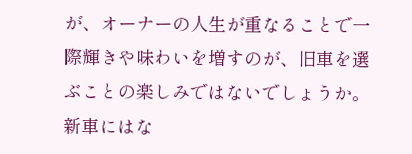が、オーナーの人生が重なることで一際輝きや味わいを増すのが、旧車を選ぶことの楽しみではないでしょうか。新車にはな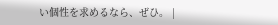い個性を求めるなら、ぜひ。 |